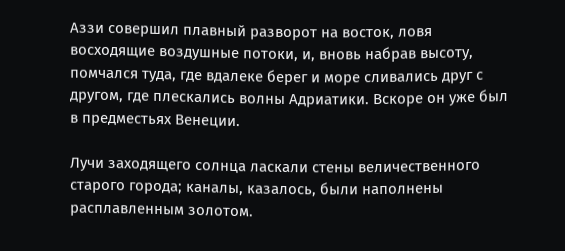Аззи совершил плавный разворот на восток, ловя восходящие воздушные потоки, и, вновь набрав высоту, помчался туда, где вдалеке берег и море сливались друг с другом, где плескались волны Адриатики. Вскоре он уже был в предместьях Венеции.

Лучи заходящего солнца ласкали стены величественного старого города; каналы, казалось, были наполнены расплавленным золотом.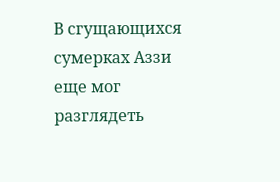В сгущающихся сумерках Аззи еще мог разглядеть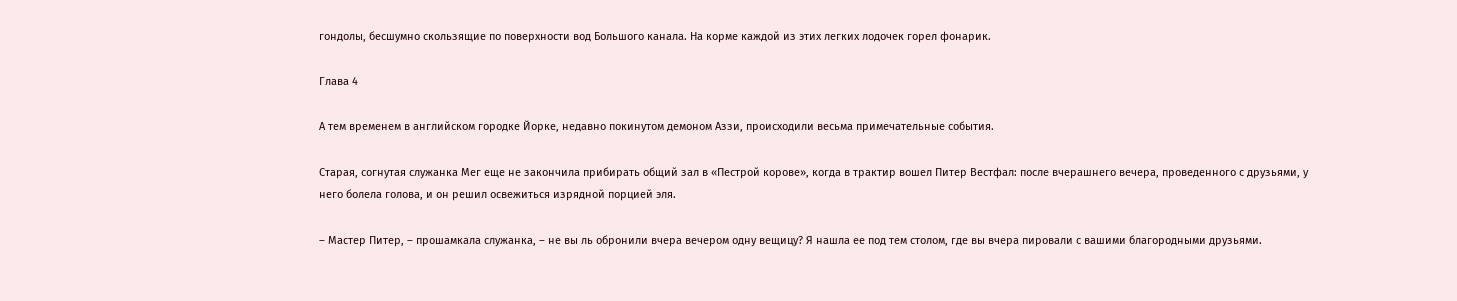гондолы, бесшумно скользящие по поверхности вод Большого канала. На корме каждой из этих легких лодочек горел фонарик.

Глава 4

А тем временем в английском городке Йорке, недавно покинутом демоном Аззи, происходили весьма примечательные события.

Старая, согнутая служанка Мег еще не закончила прибирать общий зал в «Пестрой корове», когда в трактир вошел Питер Вестфал: после вчерашнего вечера, проведенного с друзьями, у него болела голова, и он решил освежиться изрядной порцией эля.

– Мастер Питер, – прошамкала служанка, – не вы ль обронили вчера вечером одну вещицу? Я нашла ее под тем столом, где вы вчера пировали с вашими благородными друзьями.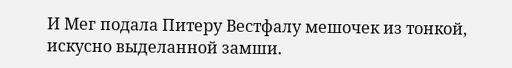И Мег подала Питеру Вестфалу мешочек из тонкой, искусно выделанной замши.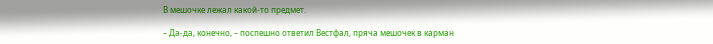В мешочке лежал какой-то предмет.

– Да-да, конечно, – поспешно ответил Вестфал, пряча мешочек в карман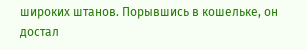широких штанов. Порывшись в кошельке, он достал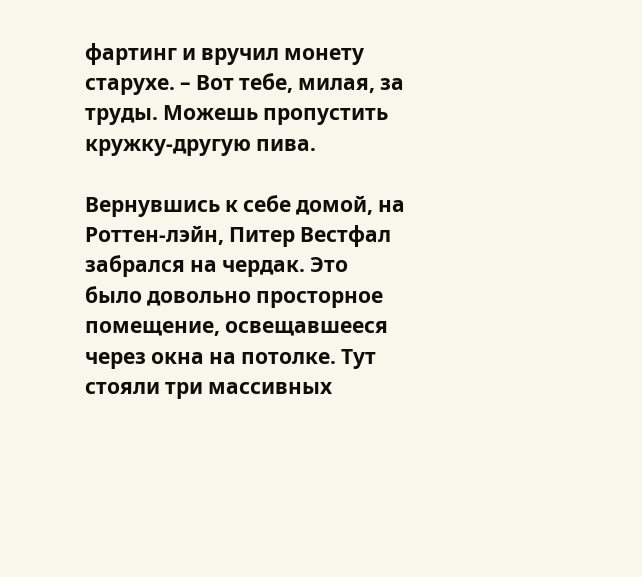фартинг и вручил монету старухе. – Вот тебе, милая, за труды. Можешь пропустить кружку-другую пива.

Вернувшись к себе домой, на Роттен-лэйн, Питер Вестфал забрался на чердак. Это было довольно просторное помещение, освещавшееся через окна на потолке. Тут стояли три массивных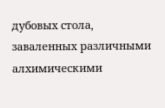дубовых стола, заваленных различными алхимическими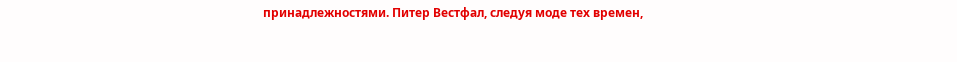принадлежностями. Питер Вестфал, следуя моде тех времен,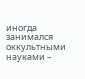иногда занимался оккультными науками –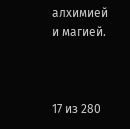алхимией и магией.



17 из 280